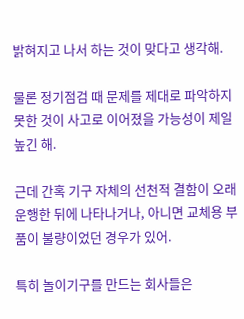밝혀지고 나서 하는 것이 맞다고 생각해.

물론 정기점검 때 문제를 제대로 파악하지 못한 것이 사고로 이어졌을 가능성이 제일 높긴 해.

근데 간혹 기구 자체의 선천적 결함이 오래 운행한 뒤에 나타나거나, 아니면 교체용 부품이 불량이었던 경우가 있어.

특히 놀이기구를 만드는 회사들은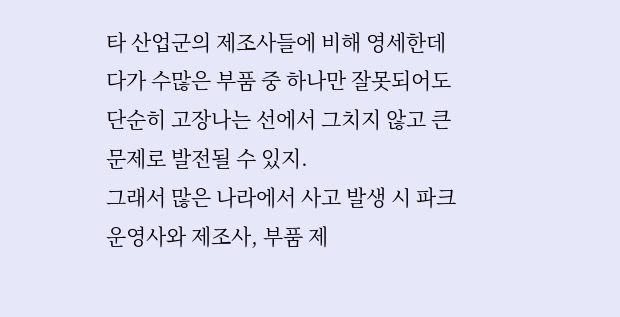타 산업군의 제조사들에 비해 영세한데다가 수많은 부품 중 하나만 잘못되어도 단순히 고장나는 선에서 그치지 않고 큰 문제로 발전될 수 있지.
그래서 많은 나라에서 사고 발생 시 파크 운영사와 제조사, 부품 제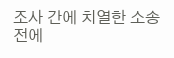조사 간에 치열한 소송전에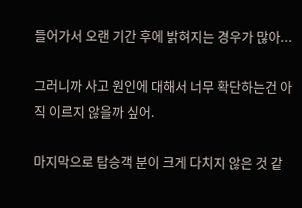들어가서 오랜 기간 후에 밝혀지는 경우가 많아...

그러니까 사고 원인에 대해서 너무 확단하는건 아직 이르지 않을까 싶어.

마지막으로 탑승객 분이 크게 다치지 않은 것 같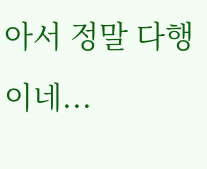아서 정말 다행이네...